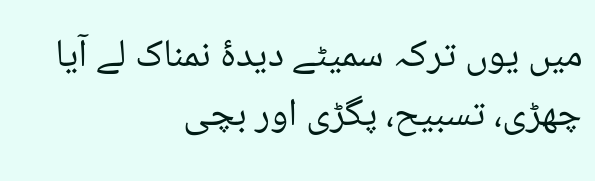میں یوں ترکہ سمیٹے دیدۂ نمناک لے آیا
چھڑی، تسبیح، پگڑی اور بچی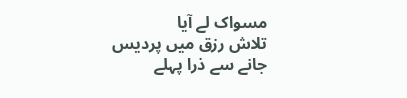مسواک لے آیا
تلاش رزق میں پردیس جانے سے ذرا پہلے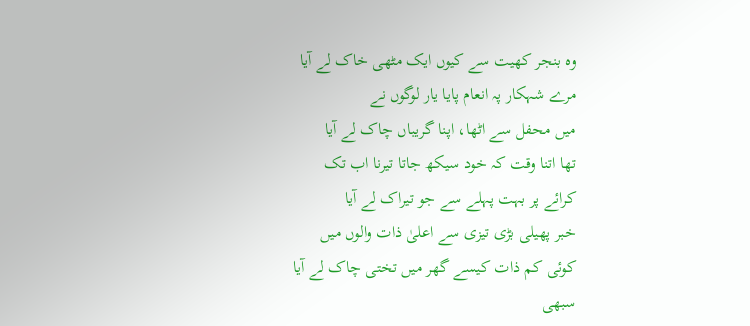وہ بنجر کھیت سے کیوں ایک مٹھی خاک لے آیا
مرے شہکار پہ انعام پایا یار لوگوں نے
میں محفل سے اٹھا، اپنا گریباں چاک لے آیا
تھا اتنا وقت کہ خود سیکھ جاتا تیرنا اب تک
کرائے پر بہت پہلے سے جو تیراک لے آیا
خبر پھیلی بڑی تیزی سے اعلیٰ ذات والوں میں
کوئی کم ذات کیسے گھر میں تختی چاک لے آیا
سبھی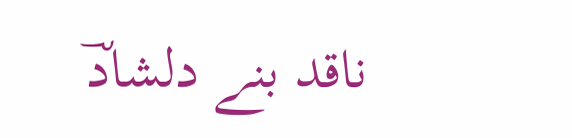ناقد بنے دلشادؔ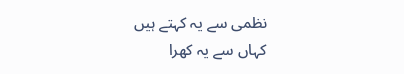نظمی سے یہ کہتے ہیں
کہاں سے یہ کھرا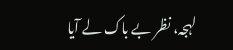لہجہ، نظر بے باک لے آیا